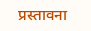प्रस्तावना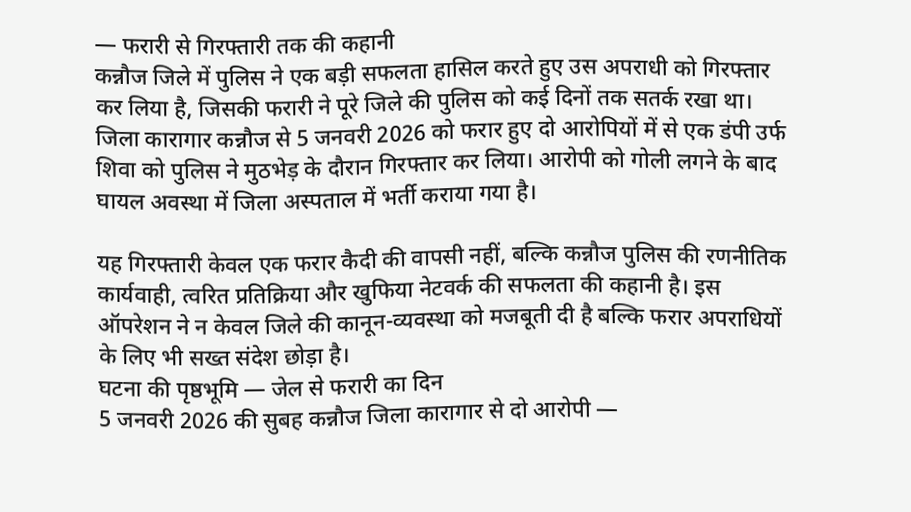— फरारी से गिरफ्तारी तक की कहानी
कन्नौज जिले में पुलिस ने एक बड़ी सफलता हासिल करते हुए उस अपराधी को गिरफ्तार कर लिया है, जिसकी फरारी ने पूरे जिले की पुलिस को कई दिनों तक सतर्क रखा था। जिला कारागार कन्नौज से 5 जनवरी 2026 को फरार हुए दो आरोपियों में से एक डंपी उर्फ शिवा को पुलिस ने मुठभेड़ के दौरान गिरफ्तार कर लिया। आरोपी को गोली लगने के बाद घायल अवस्था में जिला अस्पताल में भर्ती कराया गया है।

यह गिरफ्तारी केवल एक फरार कैदी की वापसी नहीं, बल्कि कन्नौज पुलिस की रणनीतिक कार्यवाही, त्वरित प्रतिक्रिया और खुफिया नेटवर्क की सफलता की कहानी है। इस ऑपरेशन ने न केवल जिले की कानून-व्यवस्था को मजबूती दी है बल्कि फरार अपराधियों के लिए भी सख्त संदेश छोड़ा है।
घटना की पृष्ठभूमि — जेल से फरारी का दिन
5 जनवरी 2026 की सुबह कन्नौज जिला कारागार से दो आरोपी —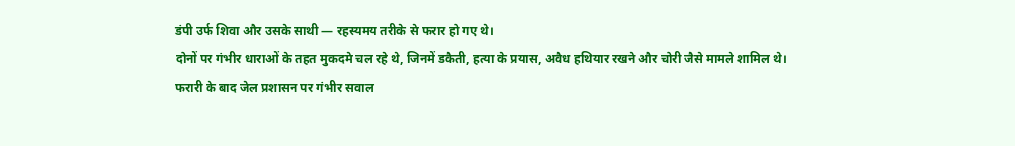डंपी उर्फ शिवा और उसके साथी — रहस्यमय तरीके से फरार हो गए थे।
दोनों पर गंभीर धाराओं के तहत मुकदमे चल रहे थे, जिनमें डकैती, हत्या के प्रयास, अवैध हथियार रखने और चोरी जैसे मामले शामिल थे।
फरारी के बाद जेल प्रशासन पर गंभीर सवाल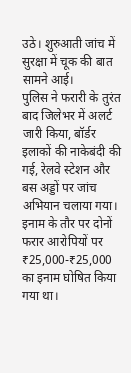उठे। शुरुआती जांच में सुरक्षा में चूक की बात सामने आई।
पुलिस ने फरारी के तुरंत बाद जिलेभर में अलर्ट जारी किया, बॉर्डर इलाकों की नाकेबंदी की गई, रेलवे स्टेशन और बस अड्डों पर जांच अभियान चलाया गया।
इनाम के तौर पर दोनों फरार आरोपियों पर ₹25,000-₹25,000 का इनाम घोषित किया गया था।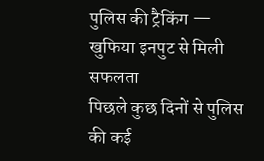पुलिस की ट्रैकिंग — खुफिया इनपुट से मिली सफलता
पिछले कुछ दिनों से पुलिस की कई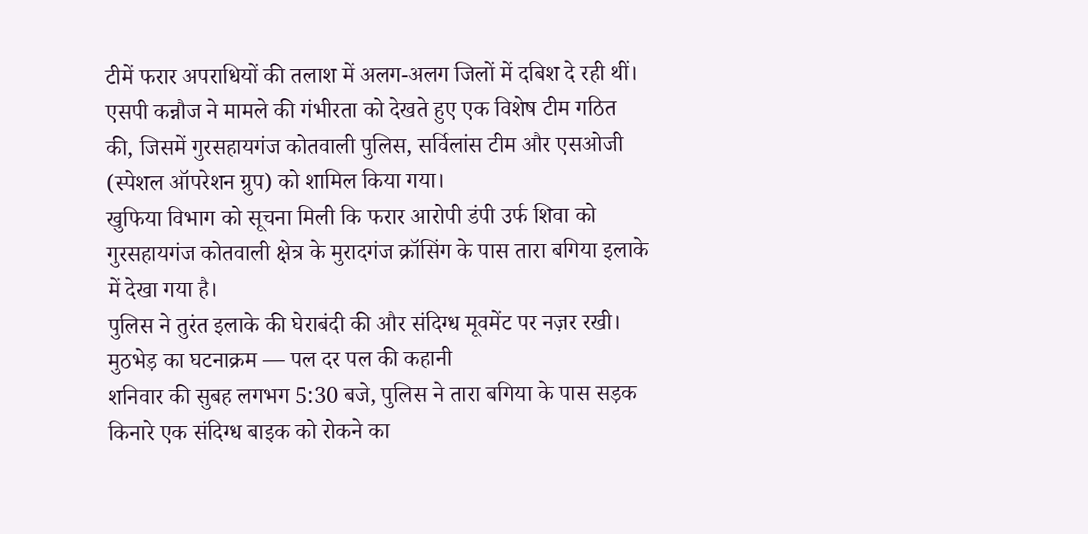टीमें फरार अपराधियों की तलाश में अलग-अलग जिलों में दबिश दे रही थीं।
एसपी कन्नौज ने मामले की गंभीरता को देखते हुए एक विशेष टीम गठित की, जिसमें गुरसहायगंज कोतवाली पुलिस, सर्विलांस टीम और एसओजी (स्पेशल ऑपरेशन ग्रुप) को शामिल किया गया।
खुफिया विभाग को सूचना मिली कि फरार आरोपी डंपी उर्फ शिवा को गुरसहायगंज कोतवाली क्षेत्र के मुरादगंज क्रॉसिंग के पास तारा बगिया इलाके में देखा गया है।
पुलिस ने तुरंत इलाके की घेराबंदी की और संदिग्ध मूवमेंट पर नज़र रखी।
मुठभेड़ का घटनाक्रम — पल दर पल की कहानी
शनिवार की सुबह लगभग 5:30 बजे, पुलिस ने तारा बगिया के पास सड़क किनारे एक संदिग्ध बाइक को रोकने का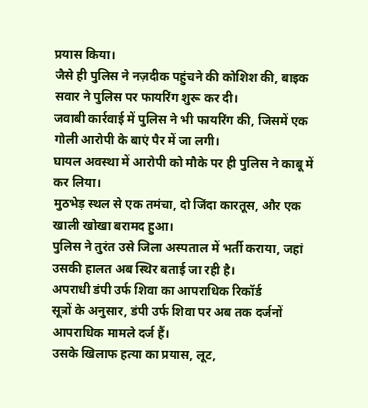प्रयास किया।
जैसे ही पुलिस ने नज़दीक पहुंचने की कोशिश की, बाइक सवार ने पुलिस पर फायरिंग शुरू कर दी।
जवाबी कार्रवाई में पुलिस ने भी फायरिंग की, जिसमें एक गोली आरोपी के बाएं पैर में जा लगी।
घायल अवस्था में आरोपी को मौके पर ही पुलिस ने काबू में कर लिया।
मुठभेड़ स्थल से एक तमंचा, दो जिंदा कारतूस, और एक खाली खोखा बरामद हुआ।
पुलिस ने तुरंत उसे जिला अस्पताल में भर्ती कराया, जहां उसकी हालत अब स्थिर बताई जा रही है।
अपराधी डंपी उर्फ शिवा का आपराधिक रिकॉर्ड
सूत्रों के अनुसार, डंपी उर्फ शिवा पर अब तक दर्जनों आपराधिक मामले दर्ज हैं।
उसके खिलाफ हत्या का प्रयास, लूट,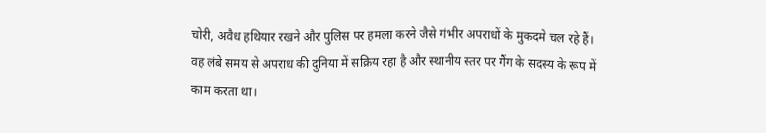चोरी, अवैध हथियार रखने और पुलिस पर हमला करने जैसे गंभीर अपराधों के मुकदमे चल रहे हैं।
वह लंबे समय से अपराध की दुनिया में सक्रिय रहा है और स्थानीय स्तर पर गैंग के सदस्य के रूप में काम करता था।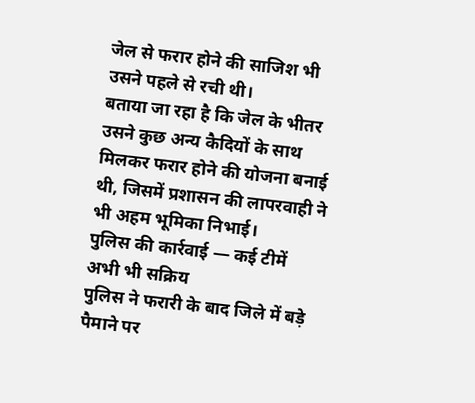जेल से फरार होने की साजिश भी उसने पहले से रची थी।
बताया जा रहा है कि जेल के भीतर उसने कुछ अन्य कैदियों के साथ मिलकर फरार होने की योजना बनाई थी, जिसमें प्रशासन की लापरवाही ने भी अहम भूमिका निभाई।
पुलिस की कार्रवाई — कई टीमें अभी भी सक्रिय
पुलिस ने फरारी के बाद जिले में बड़े पैमाने पर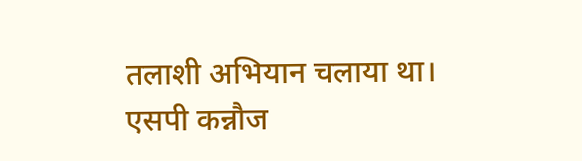तलाशी अभियान चलाया था।
एसपी कन्नौज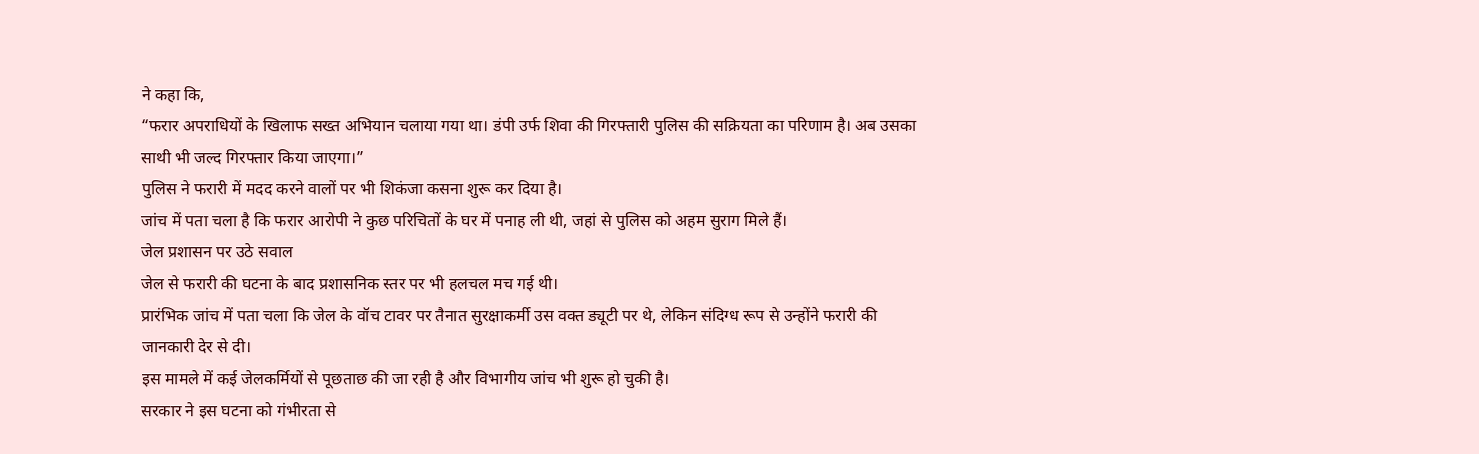ने कहा कि,
“फरार अपराधियों के खिलाफ सख्त अभियान चलाया गया था। डंपी उर्फ शिवा की गिरफ्तारी पुलिस की सक्रियता का परिणाम है। अब उसका साथी भी जल्द गिरफ्तार किया जाएगा।”
पुलिस ने फरारी में मदद करने वालों पर भी शिकंजा कसना शुरू कर दिया है।
जांच में पता चला है कि फरार आरोपी ने कुछ परिचितों के घर में पनाह ली थी, जहां से पुलिस को अहम सुराग मिले हैं।
जेल प्रशासन पर उठे सवाल
जेल से फरारी की घटना के बाद प्रशासनिक स्तर पर भी हलचल मच गई थी।
प्रारंभिक जांच में पता चला कि जेल के वॉच टावर पर तैनात सुरक्षाकर्मी उस वक्त ड्यूटी पर थे, लेकिन संदिग्ध रूप से उन्होंने फरारी की जानकारी देर से दी।
इस मामले में कई जेलकर्मियों से पूछताछ की जा रही है और विभागीय जांच भी शुरू हो चुकी है।
सरकार ने इस घटना को गंभीरता से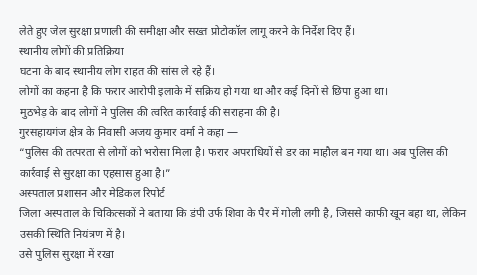लेते हुए जेल सुरक्षा प्रणाली की समीक्षा और सख्त प्रोटोकॉल लागू करने के निर्देश दिए हैं।
स्थानीय लोगों की प्रतिक्रिया
घटना के बाद स्थानीय लोग राहत की सांस ले रहे हैं।
लोगों का कहना है कि फरार आरोपी इलाके में सक्रिय हो गया था और कई दिनों से छिपा हुआ था।
मुठभेड़ के बाद लोगों ने पुलिस की त्वरित कार्रवाई की सराहना की है।
गुरसहायगंज क्षेत्र के निवासी अजय कुमार वर्मा ने कहा —
“पुलिस की तत्परता से लोगों को भरोसा मिला है। फरार अपराधियों से डर का माहौल बन गया था। अब पुलिस की कार्रवाई से सुरक्षा का एहसास हुआ है।”
अस्पताल प्रशासन और मेडिकल रिपोर्ट
जिला अस्पताल के चिकित्सकों ने बताया कि डंपी उर्फ शिवा के पैर में गोली लगी है, जिससे काफी खून बहा था, लेकिन उसकी स्थिति नियंत्रण में है।
उसे पुलिस सुरक्षा में रखा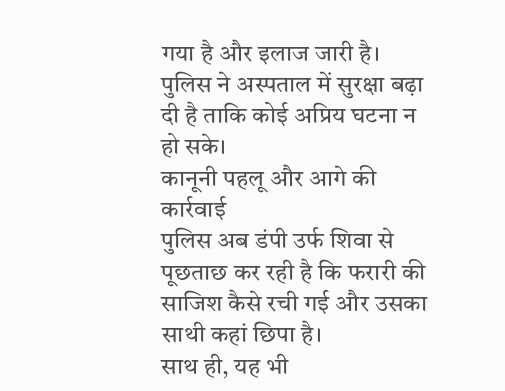गया है और इलाज जारी है।
पुलिस ने अस्पताल में सुरक्षा बढ़ा दी है ताकि कोई अप्रिय घटना न हो सके।
कानूनी पहलू और आगे की कार्रवाई
पुलिस अब डंपी उर्फ शिवा से पूछताछ कर रही है कि फरारी की साजिश कैसे रची गई और उसका साथी कहां छिपा है।
साथ ही, यह भी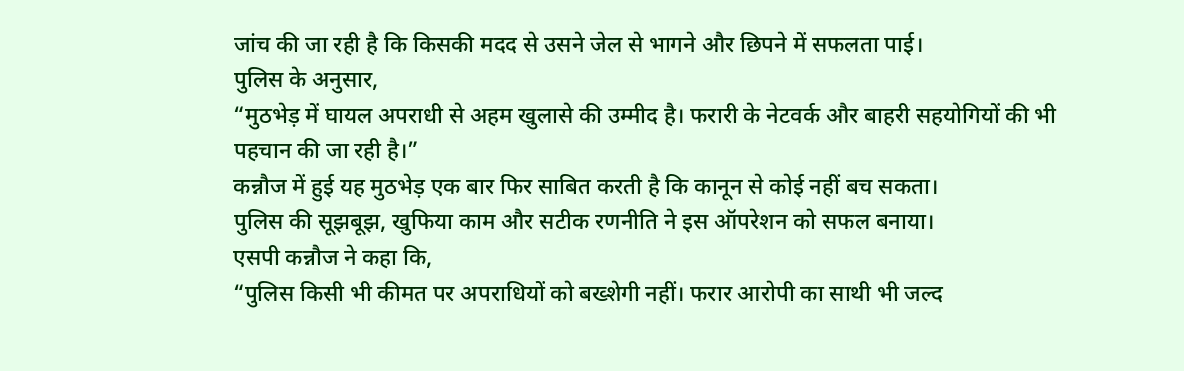जांच की जा रही है कि किसकी मदद से उसने जेल से भागने और छिपने में सफलता पाई।
पुलिस के अनुसार,
“मुठभेड़ में घायल अपराधी से अहम खुलासे की उम्मीद है। फरारी के नेटवर्क और बाहरी सहयोगियों की भी पहचान की जा रही है।”
कन्नौज में हुई यह मुठभेड़ एक बार फिर साबित करती है कि कानून से कोई नहीं बच सकता।
पुलिस की सूझबूझ, खुफिया काम और सटीक रणनीति ने इस ऑपरेशन को सफल बनाया।
एसपी कन्नौज ने कहा कि,
“पुलिस किसी भी कीमत पर अपराधियों को बख्शेगी नहीं। फरार आरोपी का साथी भी जल्द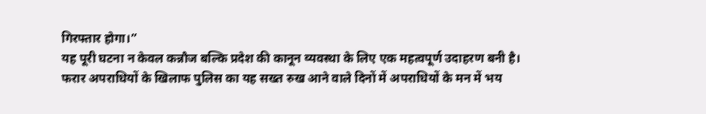गिरफ्तार होगा।”
यह पूरी घटना न केवल कन्नौज बल्कि प्रदेश की कानून व्यवस्था के लिए एक महत्वपूर्ण उदाहरण बनी है।
फरार अपराधियों के खिलाफ पुलिस का यह सख्त रुख आने वाले दिनों में अपराधियों के मन में भय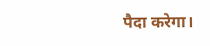पैदा करेगा।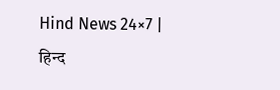Hind News 24×7 | हिन्द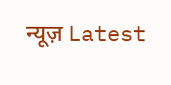न्यूज़ Latest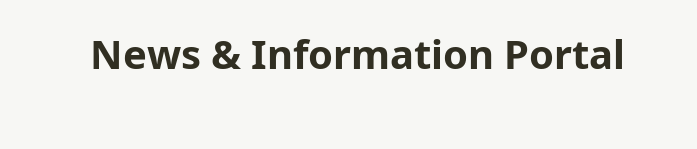News & Information Portal